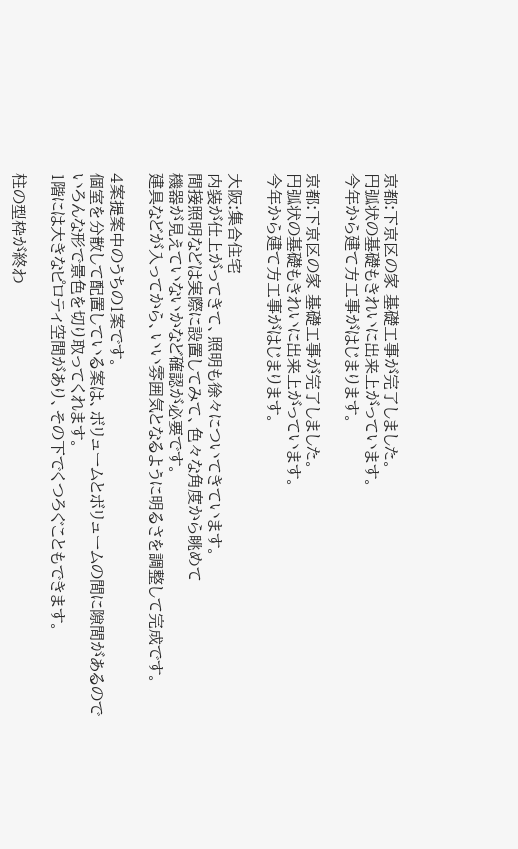京都:下京区の家 基礎工事が完了しました。
円弧状の基礎もきれいに出来上がっています。
今年から建て方工事がはじまります。

京都:下京区の家 基礎工事が完了しました。
円弧状の基礎もきれいに出来上がっています。
今年から建て方工事がはじまります。

大阪:集合住宅
内装が仕上がってきて、照明も徐々についてきています。
間接照明などは実際に設置してみて、色々な角度から眺めて
機器が見えていないかなど確認が必要です。
建具などが入ってから、いい雰囲気となるように明るさを調整して完成です。

4案提案中のうちの1案です。
個室を分散して配置している案は、ボリュームとボリュームの間に隙間があるので
いろんな形で景色を切り取ってくれます。
1階には大きなピロティ空間があり、その下でくつろぐこともできます。

柱の型枠が終わ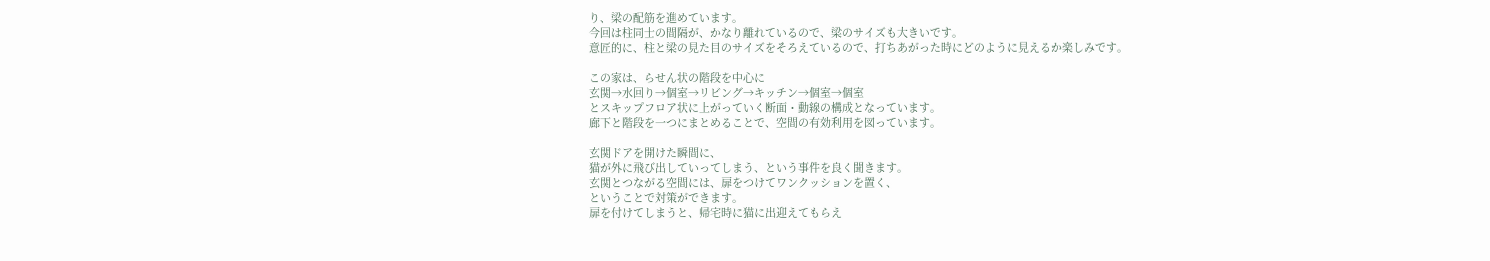り、梁の配筋を進めています。
今回は柱同士の間隔が、かなり離れているので、梁のサイズも大きいです。
意匠的に、柱と梁の見た目のサイズをそろえているので、打ちあがった時にどのように見えるか楽しみです。

この家は、らせん状の階段を中心に
玄関→水回り→個室→リビング→キッチン→個室→個室
とスキップフロア状に上がっていく断面・動線の構成となっています。
廊下と階段を一つにまとめることで、空間の有効利用を図っています。

玄関ドアを開けた瞬間に、
猫が外に飛び出していってしまう、という事件を良く聞きます。
玄関とつながる空間には、扉をつけてワンクッションを置く、
ということで対策ができます。
扉を付けてしまうと、帰宅時に猫に出迎えてもらえ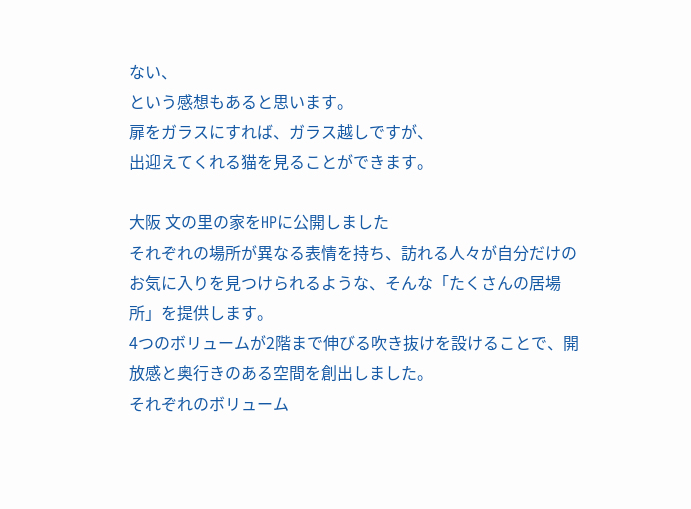ない、
という感想もあると思います。
扉をガラスにすれば、ガラス越しですが、
出迎えてくれる猫を見ることができます。

大阪 文の里の家をHPに公開しました
それぞれの場所が異なる表情を持ち、訪れる人々が自分だけのお気に入りを見つけられるような、そんな「たくさんの居場所」を提供します。
4つのボリュームが2階まで伸びる吹き抜けを設けることで、開放感と奥行きのある空間を創出しました。
それぞれのボリューム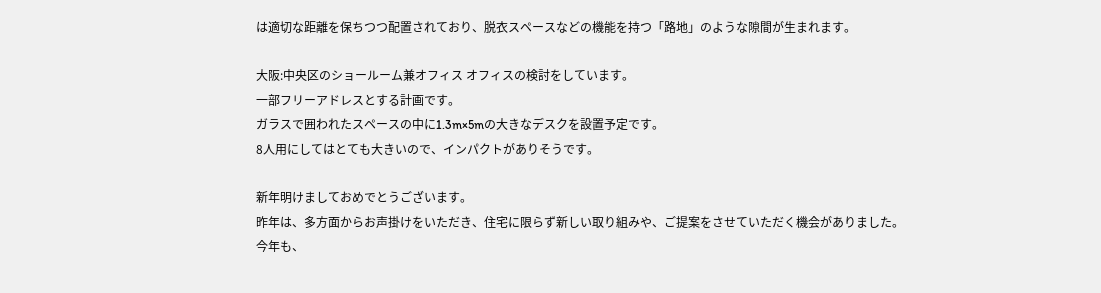は適切な距離を保ちつつ配置されており、脱衣スペースなどの機能を持つ「路地」のような隙間が生まれます。

大阪:中央区のショールーム兼オフィス オフィスの検討をしています。
一部フリーアドレスとする計画です。
ガラスで囲われたスペースの中に1.3m×5mの大きなデスクを設置予定です。
8人用にしてはとても大きいので、インパクトがありそうです。

新年明けましておめでとうございます。
昨年は、多方面からお声掛けをいただき、住宅に限らず新しい取り組みや、ご提案をさせていただく機会がありました。
今年も、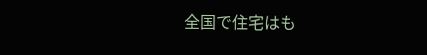全国で住宅はも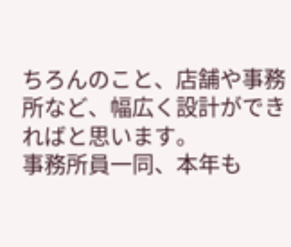ちろんのこと、店舗や事務所など、幅広く設計ができればと思います。
事務所員一同、本年も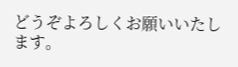どうぞよろしくお願いいたします。